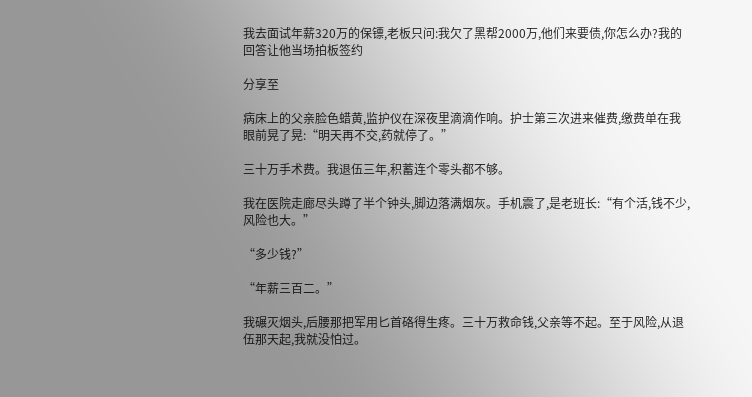我去面试年薪320万的保镖,老板只问:我欠了黑帮2000万,他们来要债,你怎么办?我的回答让他当场拍板签约

分享至

病床上的父亲脸色蜡黄,监护仪在深夜里滴滴作响。护士第三次进来催费,缴费单在我眼前晃了晃:“明天再不交,药就停了。”

三十万手术费。我退伍三年,积蓄连个零头都不够。

我在医院走廊尽头蹲了半个钟头,脚边落满烟灰。手机震了,是老班长:“有个活,钱不少,风险也大。”

“多少钱?”

“年薪三百二。”

我碾灭烟头,后腰那把军用匕首硌得生疼。三十万救命钱,父亲等不起。至于风险,从退伍那天起,我就没怕过。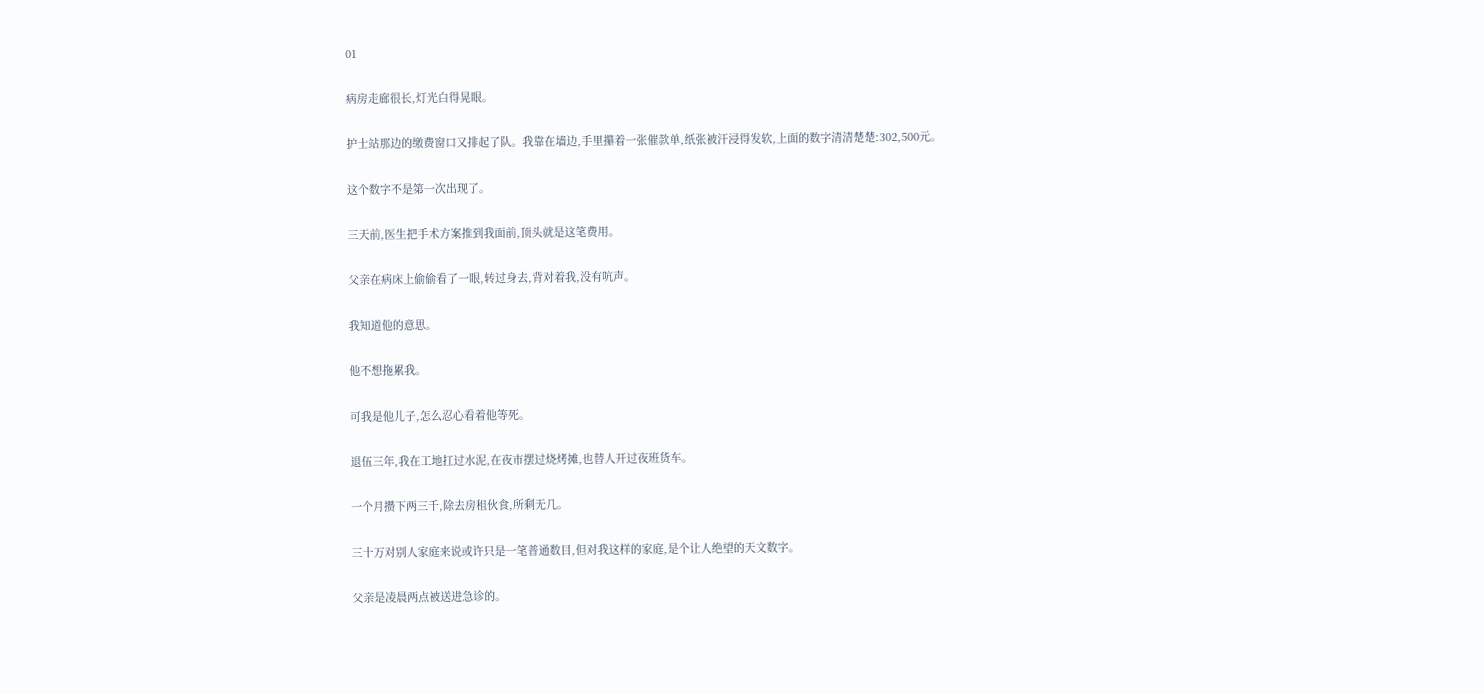01

病房走廊很长,灯光白得晃眼。

护士站那边的缴费窗口又排起了队。我靠在墙边,手里攥着一张催款单,纸张被汗浸得发软,上面的数字清清楚楚:302,500元。

这个数字不是第一次出现了。

三天前,医生把手术方案推到我面前,顶头就是这笔费用。

父亲在病床上偷偷看了一眼,转过身去,背对着我,没有吭声。

我知道他的意思。

他不想拖累我。

可我是他儿子,怎么忍心看着他等死。

退伍三年,我在工地扛过水泥,在夜市摆过烧烤摊,也替人开过夜班货车。

一个月攒下两三千,除去房租伙食,所剩无几。

三十万对别人家庭来说或许只是一笔普通数目,但对我这样的家庭,是个让人绝望的天文数字。

父亲是凌晨两点被送进急诊的。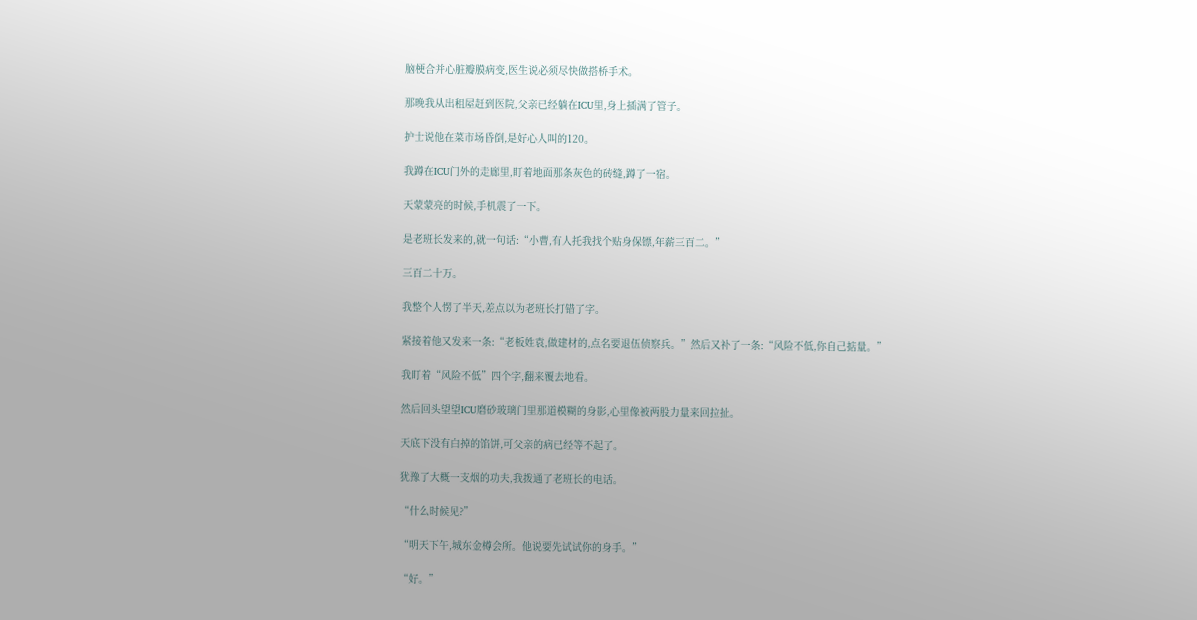脑梗合并心脏瓣膜病变,医生说必须尽快做搭桥手术。

那晚我从出租屋赶到医院,父亲已经躺在ICU里,身上插满了管子。

护士说他在菜市场昏倒,是好心人叫的120。

我蹲在ICU门外的走廊里,盯着地面那条灰色的砖缝,蹲了一宿。

天蒙蒙亮的时候,手机震了一下。

是老班长发来的,就一句话:“小曹,有人托我找个贴身保镖,年薪三百二。”

三百二十万。

我整个人愣了半天,差点以为老班长打错了字。

紧接着他又发来一条:“老板姓袁,做建材的,点名要退伍侦察兵。”然后又补了一条:“风险不低,你自己掂量。”

我盯着“风险不低”四个字,翻来覆去地看。

然后回头望望ICU磨砂玻璃门里那道模糊的身影,心里像被两股力量来回拉扯。

天底下没有白掉的馅饼,可父亲的病已经等不起了。

犹豫了大概一支烟的功夫,我拨通了老班长的电话。

“什么时候见?”

“明天下午,城东金樽会所。他说要先试试你的身手。”

“好。”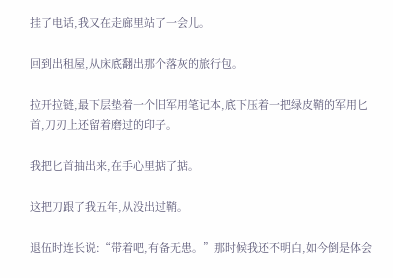挂了电话,我又在走廊里站了一会儿。

回到出租屋,从床底翻出那个落灰的旅行包。

拉开拉链,最下层垫着一个旧军用笔记本,底下压着一把绿皮鞘的军用匕首,刀刃上还留着磨过的印子。

我把匕首抽出来,在手心里掂了掂。

这把刀跟了我五年,从没出过鞘。

退伍时连长说:“带着吧,有备无患。”那时候我还不明白,如今倒是体会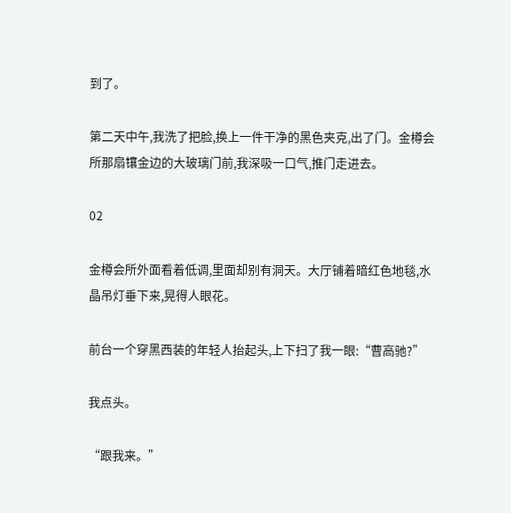到了。

第二天中午,我洗了把脸,换上一件干净的黑色夹克,出了门。金樽会所那扇镶金边的大玻璃门前,我深吸一口气,推门走进去。

02

金樽会所外面看着低调,里面却别有洞天。大厅铺着暗红色地毯,水晶吊灯垂下来,晃得人眼花。

前台一个穿黑西装的年轻人抬起头,上下扫了我一眼:“曹高驰?”

我点头。

“跟我来。”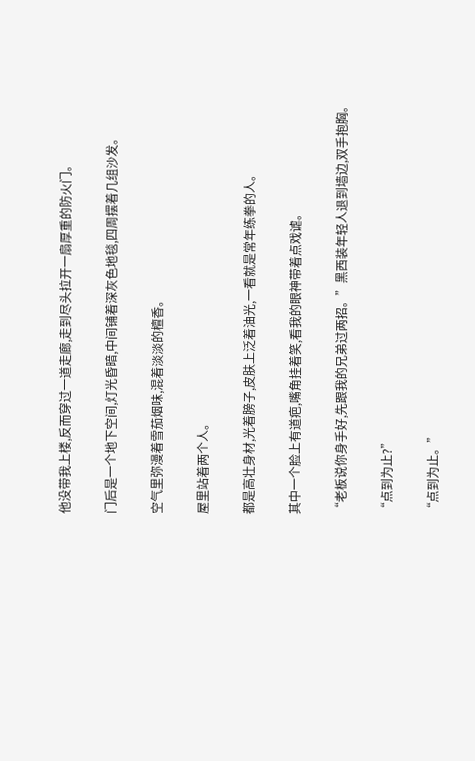他没带我上楼,反而穿过一道走廊,走到尽头拉开一扇厚重的防火门。

门后是一个地下空间,灯光昏暗,中间铺着深灰色地毯,四周摆着几组沙发。

空气里弥漫着雪茄烟味,混着淡淡的檀香。

屋里站着两个人。

都是高壮身材,光着膀子,皮肤上泛着油光,一看就是常年练拳的人。

其中一个脸上有道疤,嘴角挂着笑,看我的眼神带着点戏谑。

“老板说你身手好,先跟我的兄弟过两招。”黑西装年轻人退到墙边,双手抱胸。

“点到为止?”

“点到为止。”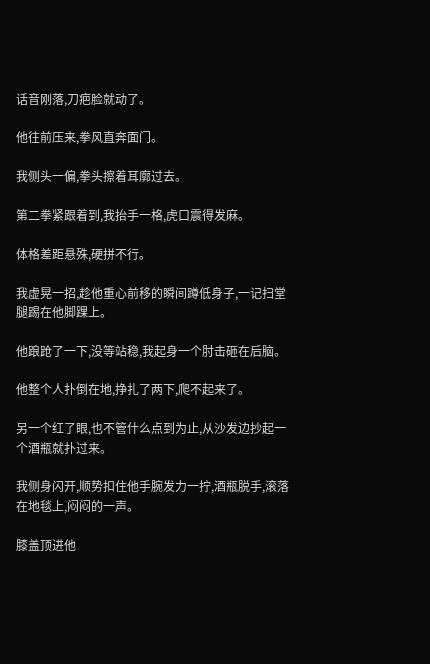话音刚落,刀疤脸就动了。

他往前压来,拳风直奔面门。

我侧头一偏,拳头擦着耳廓过去。

第二拳紧跟着到,我抬手一格,虎口震得发麻。

体格差距悬殊,硬拼不行。

我虚晃一招,趁他重心前移的瞬间蹲低身子,一记扫堂腿踢在他脚踝上。

他踉跄了一下,没等站稳,我起身一个肘击砸在后脑。

他整个人扑倒在地,挣扎了两下,爬不起来了。

另一个红了眼,也不管什么点到为止,从沙发边抄起一个酒瓶就扑过来。

我侧身闪开,顺势扣住他手腕发力一拧,酒瓶脱手,滚落在地毯上,闷闷的一声。

膝盖顶进他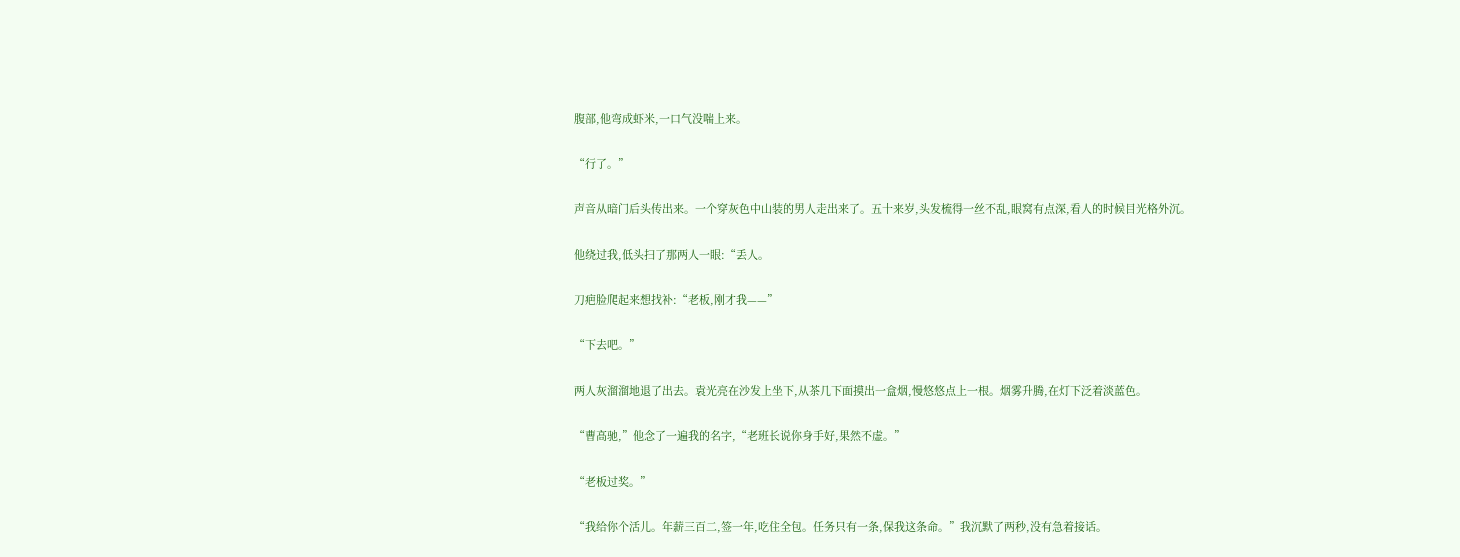腹部,他弯成虾米,一口气没喘上来。

“行了。”

声音从暗门后头传出来。一个穿灰色中山装的男人走出来了。五十来岁,头发梳得一丝不乱,眼窝有点深,看人的时候目光格外沉。

他绕过我,低头扫了那两人一眼:“丢人。

刀疤脸爬起来想找补:“老板,刚才我——”

“下去吧。”

两人灰溜溜地退了出去。袁光亮在沙发上坐下,从茶几下面摸出一盒烟,慢悠悠点上一根。烟雾升腾,在灯下泛着淡蓝色。

“曹高驰,”他念了一遍我的名字,“老班长说你身手好,果然不虚。”

“老板过奖。”

“我给你个活儿。年薪三百二,签一年,吃住全包。任务只有一条,保我这条命。”我沉默了两秒,没有急着接话。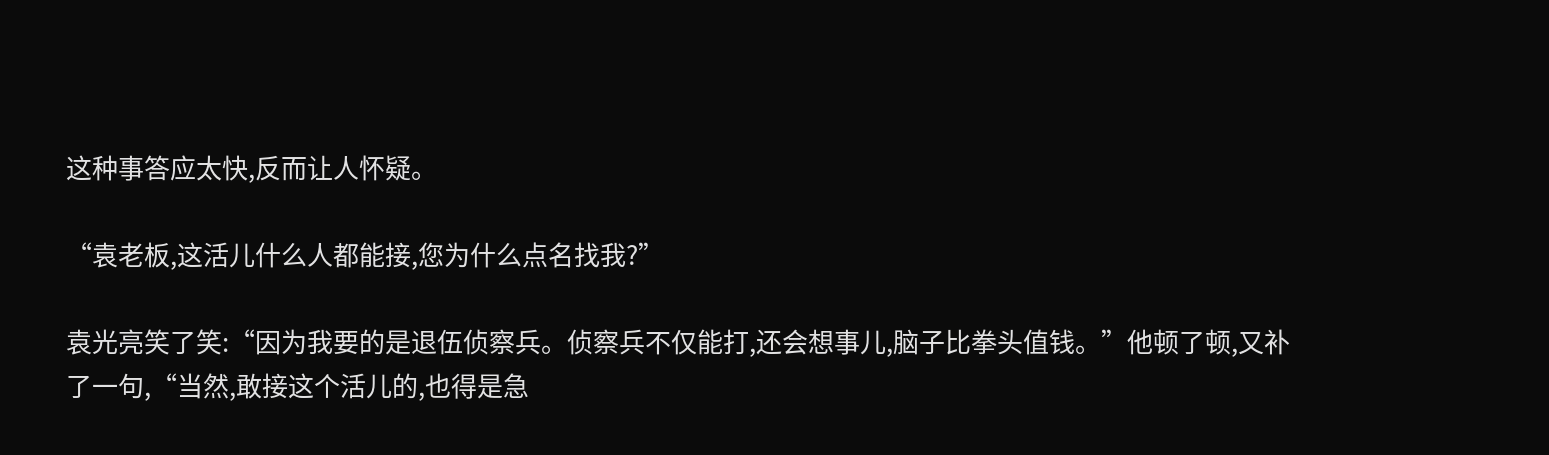这种事答应太快,反而让人怀疑。

“袁老板,这活儿什么人都能接,您为什么点名找我?”

袁光亮笑了笑:“因为我要的是退伍侦察兵。侦察兵不仅能打,还会想事儿,脑子比拳头值钱。”他顿了顿,又补了一句,“当然,敢接这个活儿的,也得是急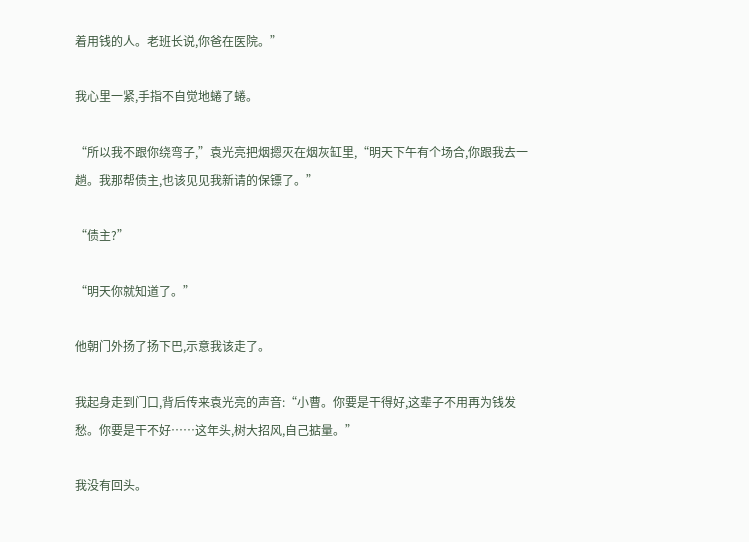着用钱的人。老班长说,你爸在医院。”

我心里一紧,手指不自觉地蜷了蜷。

“所以我不跟你绕弯子,”袁光亮把烟摁灭在烟灰缸里,“明天下午有个场合,你跟我去一趟。我那帮债主,也该见见我新请的保镖了。”

“债主?”

“明天你就知道了。”

他朝门外扬了扬下巴,示意我该走了。

我起身走到门口,背后传来袁光亮的声音:“小曹。你要是干得好,这辈子不用再为钱发愁。你要是干不好……这年头,树大招风,自己掂量。”

我没有回头。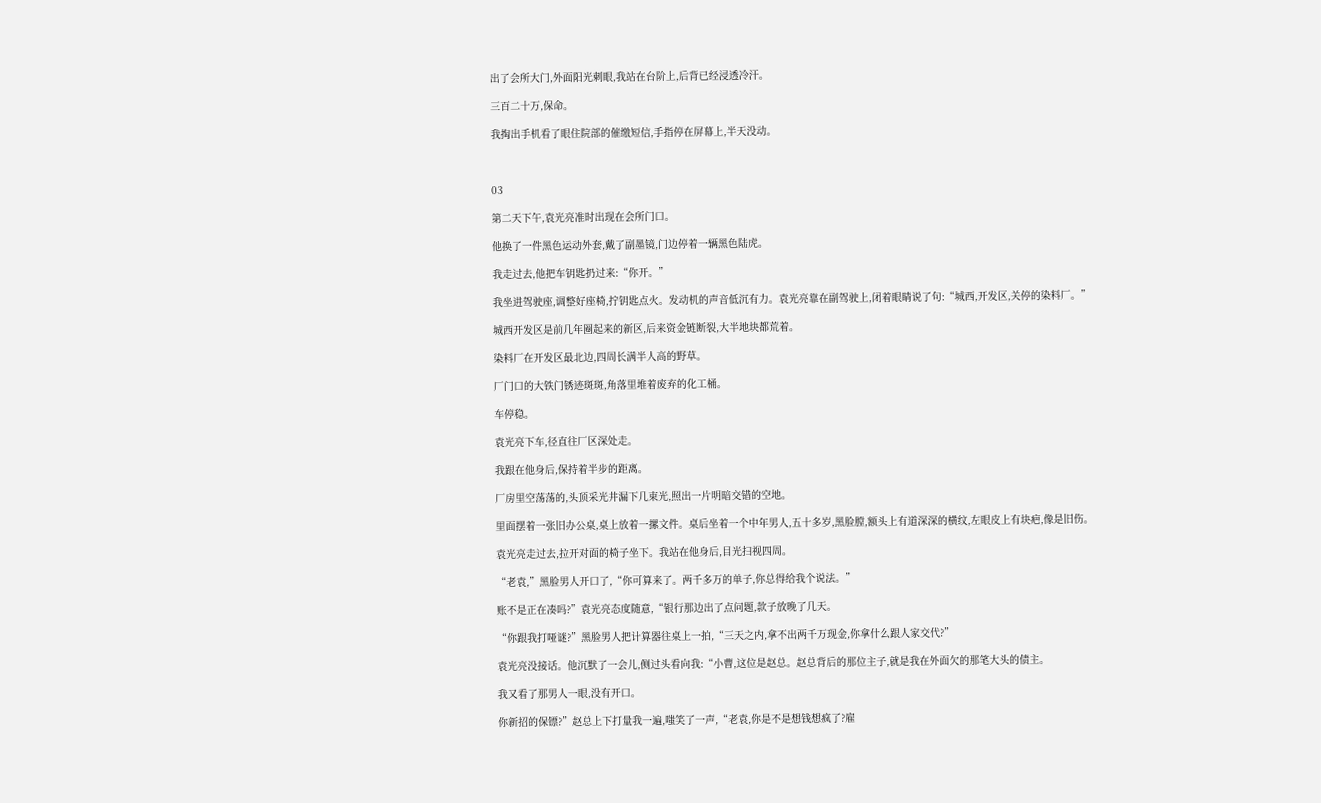出了会所大门,外面阳光刺眼,我站在台阶上,后背已经浸透冷汗。

三百二十万,保命。

我掏出手机看了眼住院部的催缴短信,手指停在屏幕上,半天没动。



03

第二天下午,袁光亮准时出现在会所门口。

他换了一件黑色运动外套,戴了副墨镜,门边停着一辆黑色陆虎。

我走过去,他把车钥匙扔过来:“你开。”

我坐进驾驶座,调整好座椅,拧钥匙点火。发动机的声音低沉有力。袁光亮靠在副驾驶上,闭着眼睛说了句:“城西,开发区,关停的染料厂。”

城西开发区是前几年圈起来的新区,后来资金链断裂,大半地块都荒着。

染料厂在开发区最北边,四周长满半人高的野草。

厂门口的大铁门锈迹斑斑,角落里堆着废弃的化工桶。

车停稳。

袁光亮下车,径直往厂区深处走。

我跟在他身后,保持着半步的距离。

厂房里空荡荡的,头顶采光井漏下几束光,照出一片明暗交错的空地。

里面摆着一张旧办公桌,桌上放着一摞文件。桌后坐着一个中年男人,五十多岁,黑脸膛,额头上有道深深的横纹,左眼皮上有块疤,像是旧伤。

袁光亮走过去,拉开对面的椅子坐下。我站在他身后,目光扫视四周。

“老袁,”黑脸男人开口了,“你可算来了。两千多万的单子,你总得给我个说法。”

账不是正在凑吗?”袁光亮态度随意,“银行那边出了点问题,款子放晚了几天。

“你跟我打哑谜?”黑脸男人把计算器往桌上一拍,“三天之内,拿不出两千万现金,你拿什么跟人家交代?”

袁光亮没接话。他沉默了一会儿,侧过头看向我:“小曹,这位是赵总。赵总背后的那位主子,就是我在外面欠的那笔大头的债主。

我又看了那男人一眼,没有开口。

你新招的保镖?”赵总上下打量我一遍,嗤笑了一声,“老袁,你是不是想钱想疯了?雇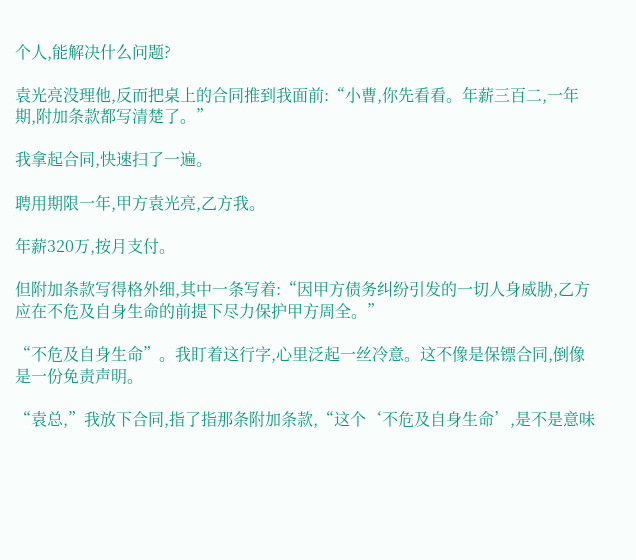个人,能解决什么问题?

袁光亮没理他,反而把桌上的合同推到我面前:“小曹,你先看看。年薪三百二,一年期,附加条款都写清楚了。”

我拿起合同,快速扫了一遍。

聘用期限一年,甲方袁光亮,乙方我。

年薪320万,按月支付。

但附加条款写得格外细,其中一条写着:“因甲方债务纠纷引发的一切人身威胁,乙方应在不危及自身生命的前提下尽力保护甲方周全。”

“不危及自身生命”。我盯着这行字,心里泛起一丝冷意。这不像是保镖合同,倒像是一份免责声明。

“袁总,”我放下合同,指了指那条附加条款,“这个‘不危及自身生命’,是不是意味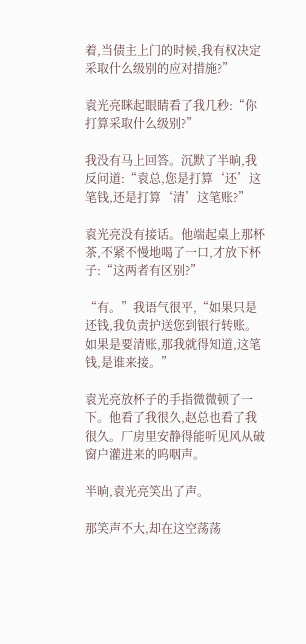着,当债主上门的时候,我有权决定采取什么级别的应对措施?”

袁光亮眯起眼睛看了我几秒:“你打算采取什么级别?”

我没有马上回答。沉默了半晌,我反问道:“袁总,您是打算‘还’这笔钱,还是打算‘清’这笔账?”

袁光亮没有接话。他端起桌上那杯茶,不紧不慢地喝了一口,才放下杯子:“这两者有区别?”

“有。”我语气很平,“如果只是还钱,我负责护送您到银行转账。如果是要清账,那我就得知道,这笔钱,是谁来接。”

袁光亮放杯子的手指微微顿了一下。他看了我很久,赵总也看了我很久。厂房里安静得能听见风从破窗户灌进来的呜咽声。

半晌,袁光亮笑出了声。

那笑声不大,却在这空荡荡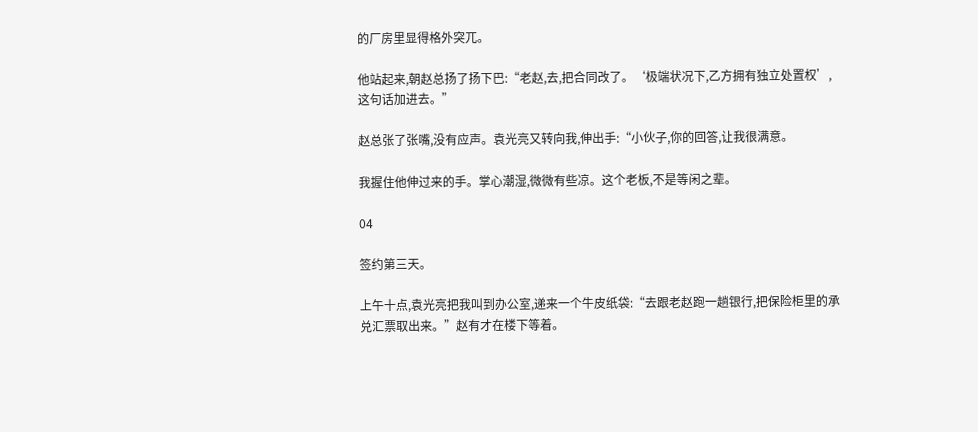的厂房里显得格外突兀。

他站起来,朝赵总扬了扬下巴:“老赵,去,把合同改了。‘极端状况下,乙方拥有独立处置权’,这句话加进去。”

赵总张了张嘴,没有应声。袁光亮又转向我,伸出手:“小伙子,你的回答,让我很满意。

我握住他伸过来的手。掌心潮湿,微微有些凉。这个老板,不是等闲之辈。

04

签约第三天。

上午十点,袁光亮把我叫到办公室,递来一个牛皮纸袋:“去跟老赵跑一趟银行,把保险柜里的承兑汇票取出来。”赵有才在楼下等着。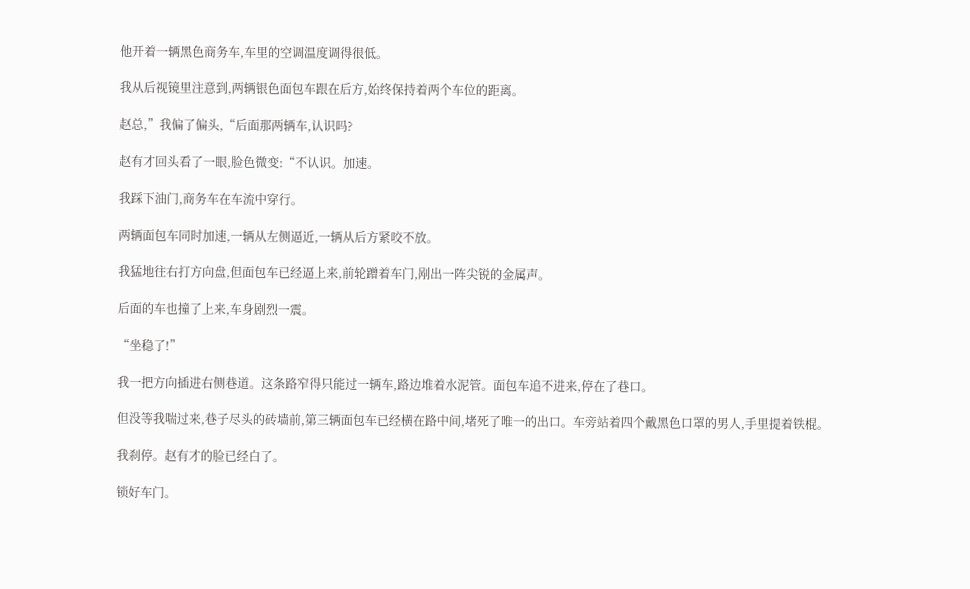他开着一辆黑色商务车,车里的空调温度调得很低。

我从后视镜里注意到,两辆银色面包车跟在后方,始终保持着两个车位的距离。

赵总,”我偏了偏头,“后面那两辆车,认识吗?

赵有才回头看了一眼,脸色微变:“不认识。加速。

我踩下油门,商务车在车流中穿行。

两辆面包车同时加速,一辆从左侧逼近,一辆从后方紧咬不放。

我猛地往右打方向盘,但面包车已经逼上来,前轮蹭着车门,剐出一阵尖锐的金属声。

后面的车也撞了上来,车身剧烈一震。

“坐稳了!”

我一把方向插进右侧巷道。这条路窄得只能过一辆车,路边堆着水泥管。面包车追不进来,停在了巷口。

但没等我喘过来,巷子尽头的砖墙前,第三辆面包车已经横在路中间,堵死了唯一的出口。车旁站着四个戴黑色口罩的男人,手里提着铁棍。

我刹停。赵有才的脸已经白了。

锁好车门。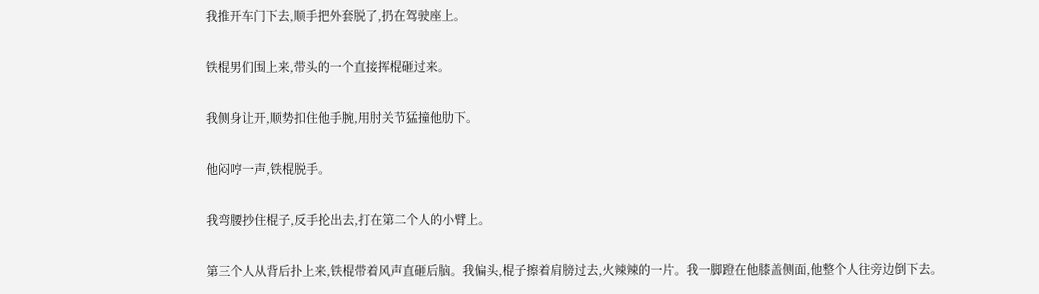我推开车门下去,顺手把外套脱了,扔在驾驶座上。

铁棍男们围上来,带头的一个直接挥棍砸过来。

我侧身让开,顺势扣住他手腕,用肘关节猛撞他肋下。

他闷哼一声,铁棍脱手。

我弯腰抄住棍子,反手抡出去,打在第二个人的小臂上。

第三个人从背后扑上来,铁棍带着风声直砸后脑。我偏头,棍子擦着肩膀过去,火辣辣的一片。我一脚蹬在他膝盖侧面,他整个人往旁边倒下去。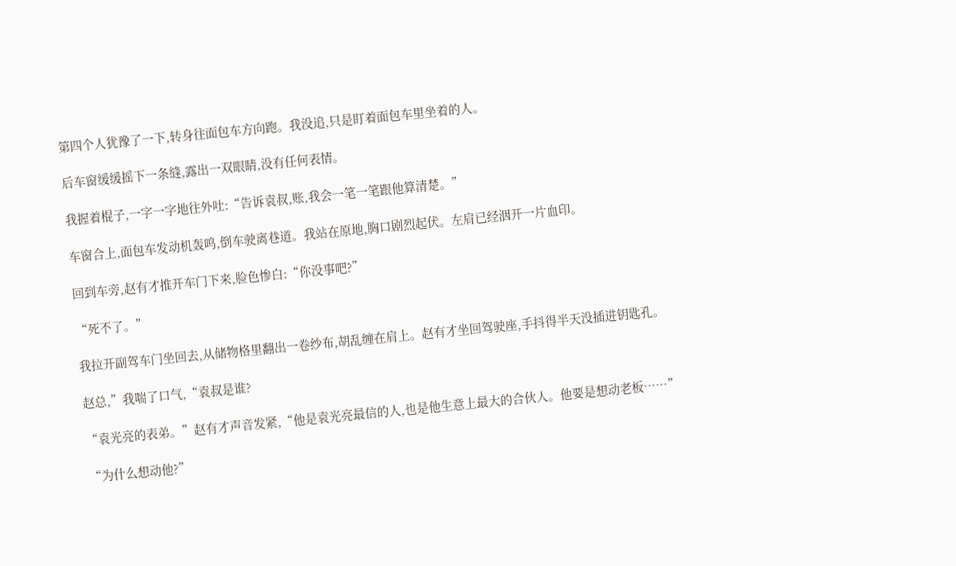第四个人犹豫了一下,转身往面包车方向跑。我没追,只是盯着面包车里坐着的人。

后车窗缓缓摇下一条缝,露出一双眼睛,没有任何表情。

我握着棍子,一字一字地往外吐:“告诉袁叔,账,我会一笔一笔跟他算清楚。”

车窗合上,面包车发动机轰鸣,倒车驶离巷道。我站在原地,胸口剧烈起伏。左肩已经洇开一片血印。

回到车旁,赵有才推开车门下来,脸色惨白:“你没事吧?”

“死不了。”

我拉开副驾车门坐回去,从储物格里翻出一卷纱布,胡乱缠在肩上。赵有才坐回驾驶座,手抖得半天没插进钥匙孔。

赵总,”我喘了口气,“袁叔是谁?

“袁光亮的表弟。”赵有才声音发紧,“他是袁光亮最信的人,也是他生意上最大的合伙人。他要是想动老板……”

“为什么想动他?”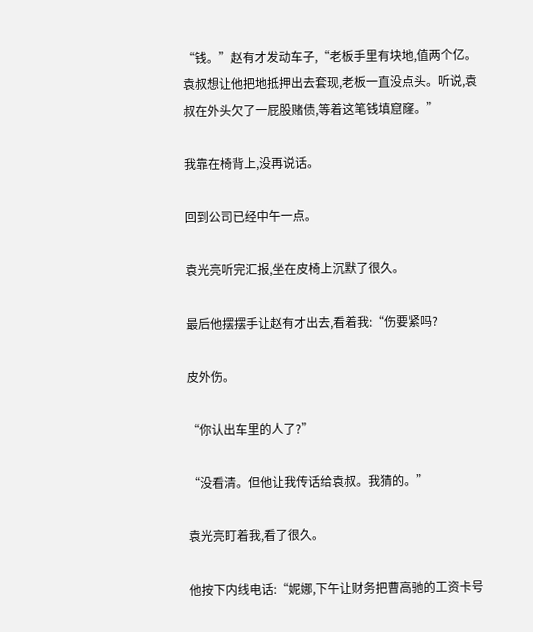“钱。”赵有才发动车子,“老板手里有块地,值两个亿。袁叔想让他把地抵押出去套现,老板一直没点头。听说,袁叔在外头欠了一屁股赌债,等着这笔钱填窟窿。”

我靠在椅背上,没再说话。

回到公司已经中午一点。

袁光亮听完汇报,坐在皮椅上沉默了很久。

最后他摆摆手让赵有才出去,看着我:“伤要紧吗?

皮外伤。

“你认出车里的人了?”

“没看清。但他让我传话给袁叔。我猜的。”

袁光亮盯着我,看了很久。

他按下内线电话:“妮娜,下午让财务把曹高驰的工资卡号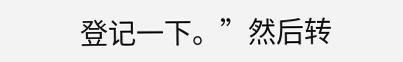登记一下。”然后转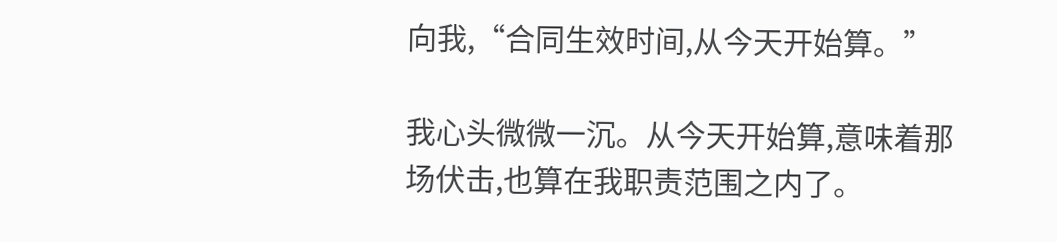向我,“合同生效时间,从今天开始算。”

我心头微微一沉。从今天开始算,意味着那场伏击,也算在我职责范围之内了。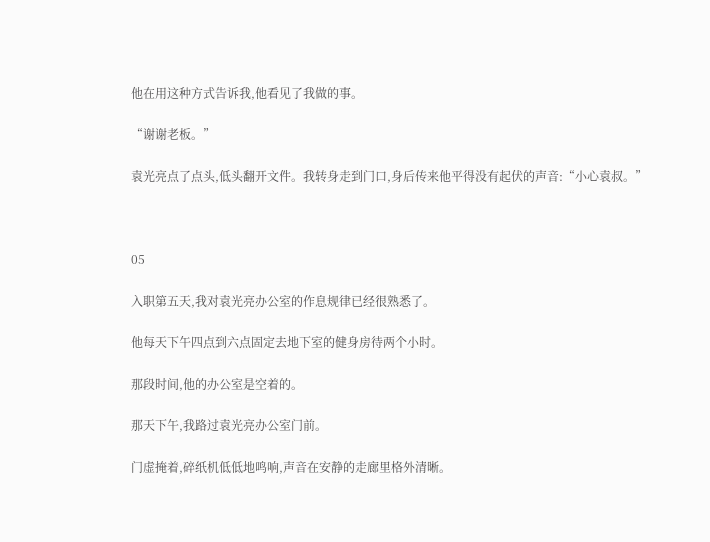他在用这种方式告诉我,他看见了我做的事。

“谢谢老板。”

袁光亮点了点头,低头翻开文件。我转身走到门口,身后传来他平得没有起伏的声音:“小心袁叔。”



05

入职第五天,我对袁光亮办公室的作息规律已经很熟悉了。

他每天下午四点到六点固定去地下室的健身房待两个小时。

那段时间,他的办公室是空着的。

那天下午,我路过袁光亮办公室门前。

门虚掩着,碎纸机低低地鸣响,声音在安静的走廊里格外清晰。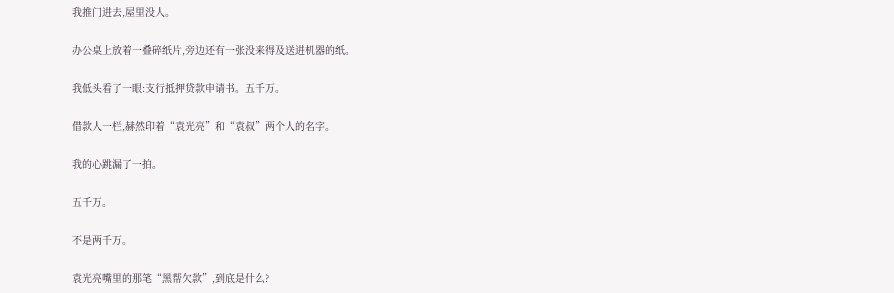我推门进去,屋里没人。

办公桌上放着一叠碎纸片,旁边还有一张没来得及送进机器的纸。

我低头看了一眼:支行抵押贷款申请书。五千万。

借款人一栏,赫然印着“袁光亮”和“袁叔”两个人的名字。

我的心跳漏了一拍。

五千万。

不是两千万。

袁光亮嘴里的那笔“黑帮欠款”,到底是什么?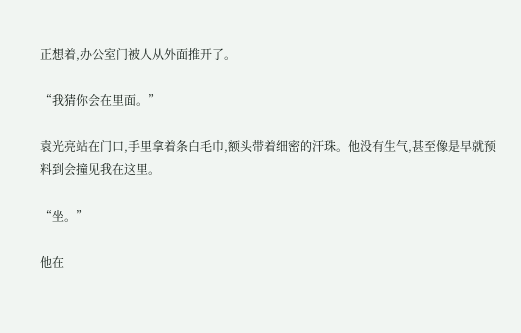正想着,办公室门被人从外面推开了。

“我猜你会在里面。”

袁光亮站在门口,手里拿着条白毛巾,额头带着细密的汗珠。他没有生气,甚至像是早就预料到会撞见我在这里。

“坐。”

他在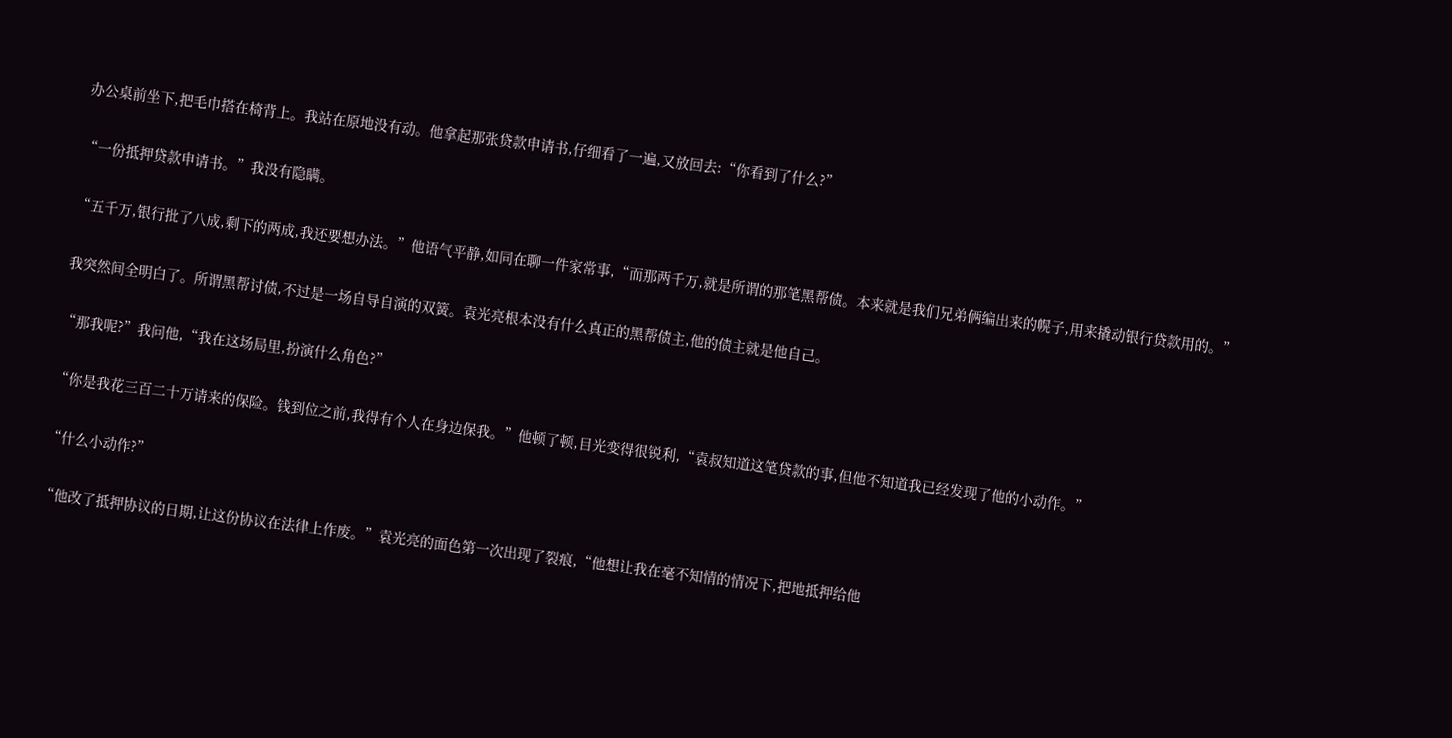办公桌前坐下,把毛巾搭在椅背上。我站在原地没有动。他拿起那张贷款申请书,仔细看了一遍,又放回去:“你看到了什么?”

“一份抵押贷款申请书。”我没有隐瞒。

“五千万,银行批了八成,剩下的两成,我还要想办法。”他语气平静,如同在聊一件家常事,“而那两千万,就是所谓的那笔黑帮债。本来就是我们兄弟俩编出来的幌子,用来撬动银行贷款用的。”

我突然间全明白了。所谓黑帮讨债,不过是一场自导自演的双簧。袁光亮根本没有什么真正的黑帮债主,他的债主就是他自己。

“那我呢?”我问他,“我在这场局里,扮演什么角色?”

“你是我花三百二十万请来的保险。钱到位之前,我得有个人在身边保我。”他顿了顿,目光变得很锐利,“袁叔知道这笔贷款的事,但他不知道我已经发现了他的小动作。”

“什么小动作?”

“他改了抵押协议的日期,让这份协议在法律上作废。”袁光亮的面色第一次出现了裂痕,“他想让我在毫不知情的情况下,把地抵押给他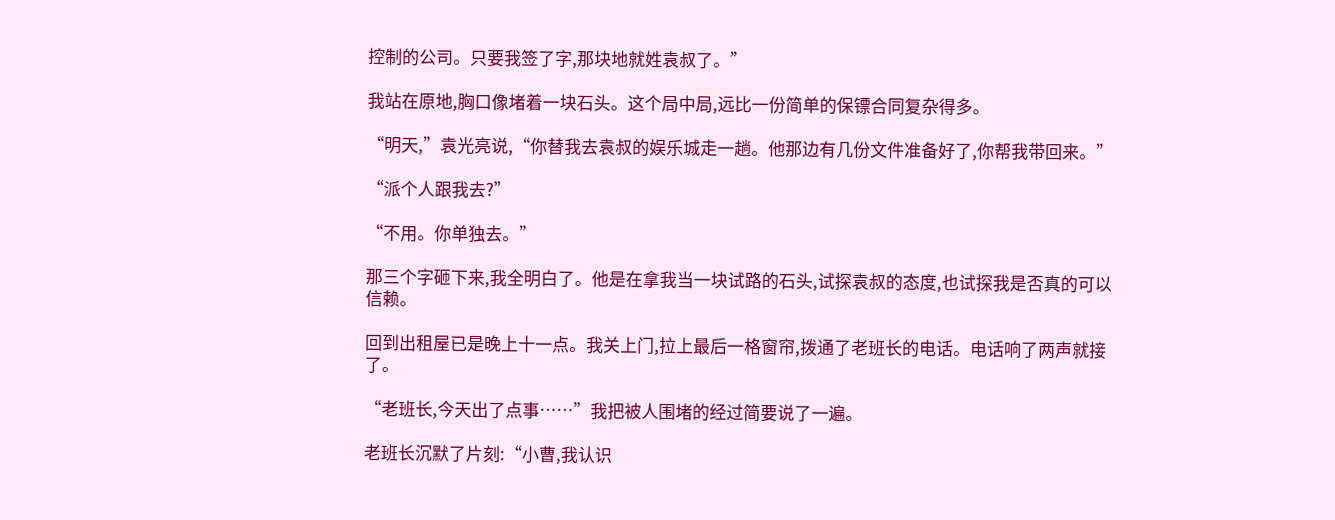控制的公司。只要我签了字,那块地就姓袁叔了。”

我站在原地,胸口像堵着一块石头。这个局中局,远比一份简单的保镖合同复杂得多。

“明天,”袁光亮说,“你替我去袁叔的娱乐城走一趟。他那边有几份文件准备好了,你帮我带回来。”

“派个人跟我去?”

“不用。你单独去。”

那三个字砸下来,我全明白了。他是在拿我当一块试路的石头,试探袁叔的态度,也试探我是否真的可以信赖。

回到出租屋已是晚上十一点。我关上门,拉上最后一格窗帘,拨通了老班长的电话。电话响了两声就接了。

“老班长,今天出了点事……”我把被人围堵的经过简要说了一遍。

老班长沉默了片刻:“小曹,我认识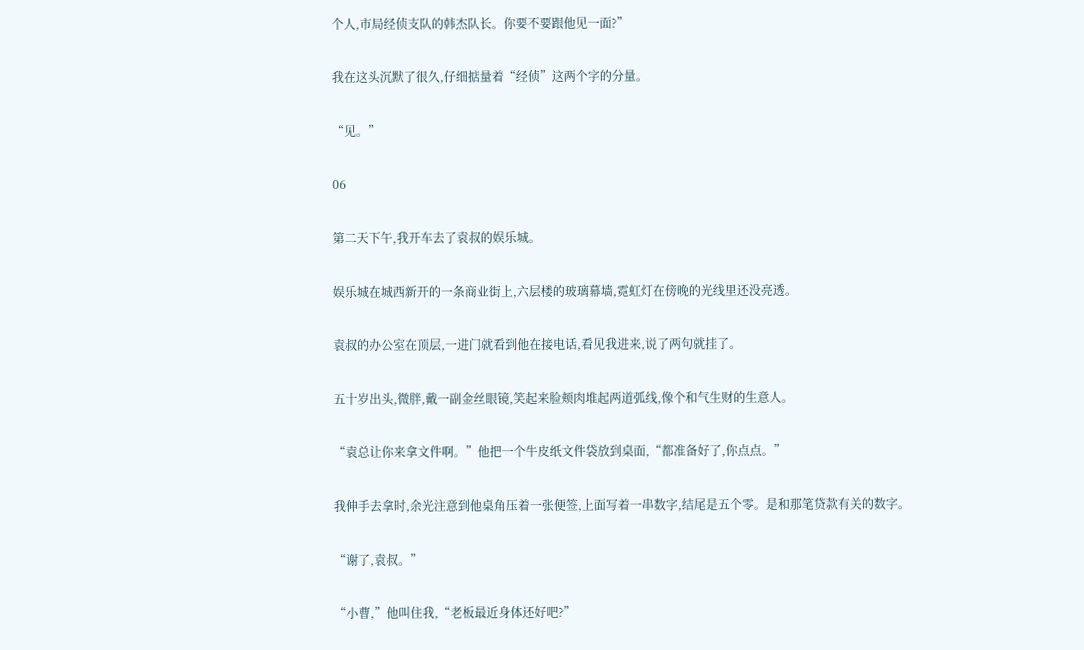个人,市局经侦支队的韩杰队长。你要不要跟他见一面?”

我在这头沉默了很久,仔细掂量着“经侦”这两个字的分量。

“见。”

06

第二天下午,我开车去了袁叔的娱乐城。

娱乐城在城西新开的一条商业街上,六层楼的玻璃幕墙,霓虹灯在傍晚的光线里还没亮透。

袁叔的办公室在顶层,一进门就看到他在接电话,看见我进来,说了两句就挂了。

五十岁出头,微胖,戴一副金丝眼镜,笑起来脸颊肉堆起两道弧线,像个和气生财的生意人。

“袁总让你来拿文件啊。”他把一个牛皮纸文件袋放到桌面,“都准备好了,你点点。”

我伸手去拿时,余光注意到他桌角压着一张便签,上面写着一串数字,结尾是五个零。是和那笔贷款有关的数字。

“谢了,袁叔。”

“小曹,”他叫住我,“老板最近身体还好吧?”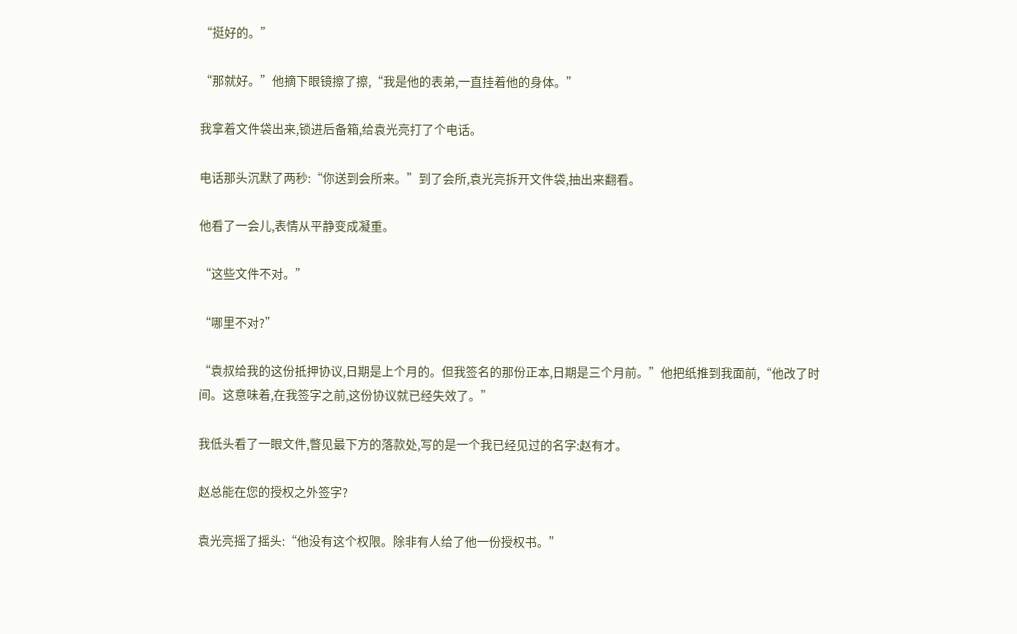“挺好的。”

“那就好。”他摘下眼镜擦了擦,“我是他的表弟,一直挂着他的身体。”

我拿着文件袋出来,锁进后备箱,给袁光亮打了个电话。

电话那头沉默了两秒:“你送到会所来。”到了会所,袁光亮拆开文件袋,抽出来翻看。

他看了一会儿,表情从平静变成凝重。

“这些文件不对。”

“哪里不对?”

“袁叔给我的这份抵押协议,日期是上个月的。但我签名的那份正本,日期是三个月前。”他把纸推到我面前,“他改了时间。这意味着,在我签字之前,这份协议就已经失效了。”

我低头看了一眼文件,瞥见最下方的落款处,写的是一个我已经见过的名字:赵有才。

赵总能在您的授权之外签字?

袁光亮摇了摇头:“他没有这个权限。除非有人给了他一份授权书。”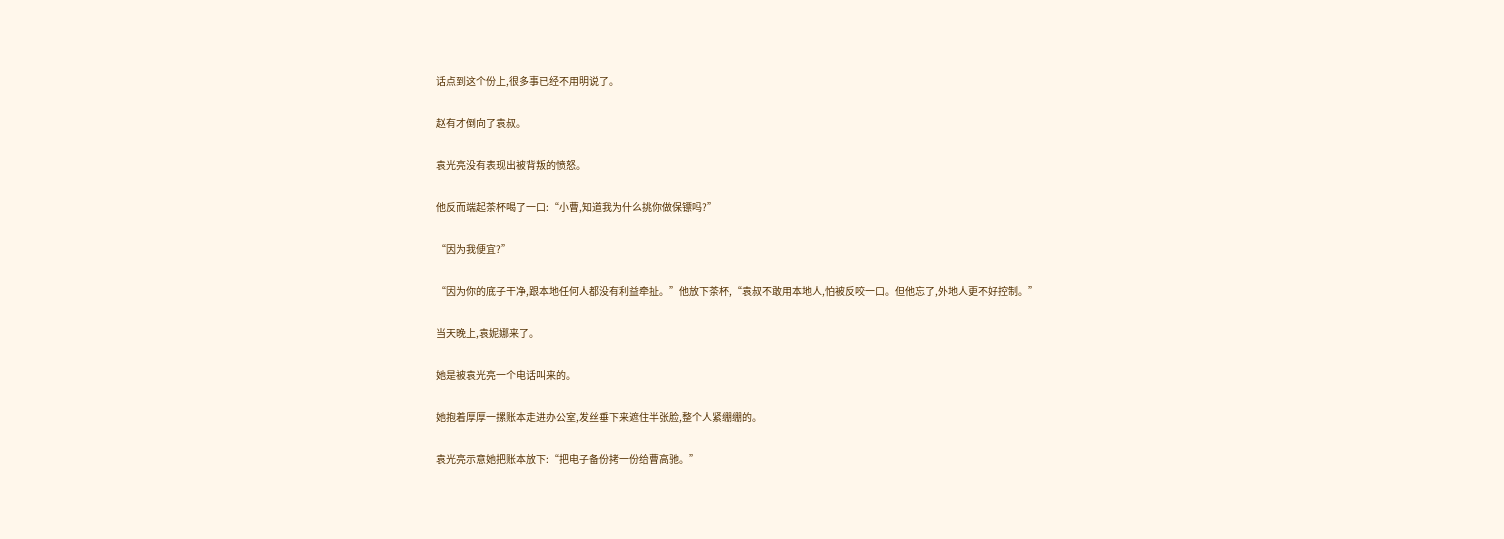话点到这个份上,很多事已经不用明说了。

赵有才倒向了袁叔。

袁光亮没有表现出被背叛的愤怒。

他反而端起茶杯喝了一口:“小曹,知道我为什么挑你做保镖吗?”

“因为我便宜?”

“因为你的底子干净,跟本地任何人都没有利益牵扯。”他放下茶杯,“袁叔不敢用本地人,怕被反咬一口。但他忘了,外地人更不好控制。”

当天晚上,袁妮娜来了。

她是被袁光亮一个电话叫来的。

她抱着厚厚一摞账本走进办公室,发丝垂下来遮住半张脸,整个人紧绷绷的。

袁光亮示意她把账本放下:“把电子备份拷一份给曹高驰。”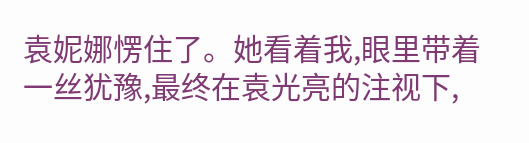袁妮娜愣住了。她看着我,眼里带着一丝犹豫,最终在袁光亮的注视下,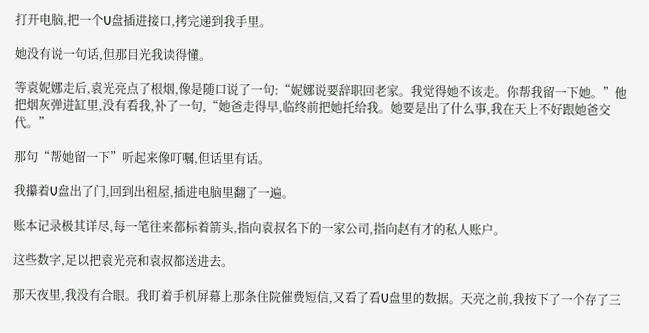打开电脑,把一个U盘插进接口,拷完递到我手里。

她没有说一句话,但那目光我读得懂。

等袁妮娜走后,袁光亮点了根烟,像是随口说了一句:“妮娜说要辞职回老家。我觉得她不该走。你帮我留一下她。”他把烟灰弹进缸里,没有看我,补了一句,“她爸走得早,临终前把她托给我。她要是出了什么事,我在天上不好跟她爸交代。”

那句“帮她留一下”听起来像叮嘱,但话里有话。

我攥着U盘出了门,回到出租屋,插进电脑里翻了一遍。

账本记录极其详尽,每一笔往来都标着箭头,指向袁叔名下的一家公司,指向赵有才的私人账户。

这些数字,足以把袁光亮和袁叔都送进去。

那天夜里,我没有合眼。我盯着手机屏幕上那条住院催费短信,又看了看U盘里的数据。天亮之前,我按下了一个存了三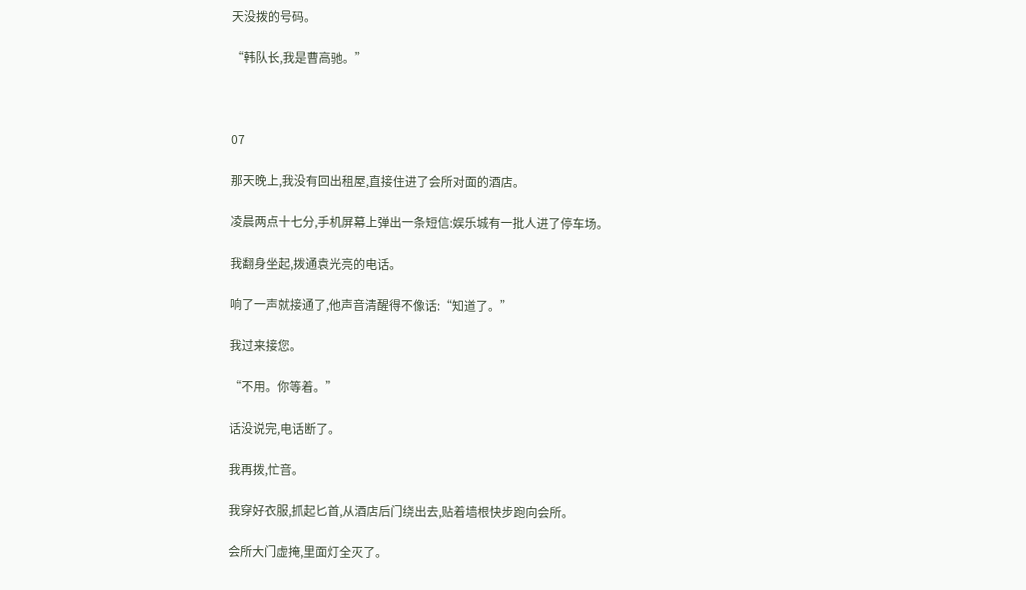天没拨的号码。

“韩队长,我是曹高驰。”



07

那天晚上,我没有回出租屋,直接住进了会所对面的酒店。

凌晨两点十七分,手机屏幕上弹出一条短信:娱乐城有一批人进了停车场。

我翻身坐起,拨通袁光亮的电话。

响了一声就接通了,他声音清醒得不像话:“知道了。”

我过来接您。

“不用。你等着。”

话没说完,电话断了。

我再拨,忙音。

我穿好衣服,抓起匕首,从酒店后门绕出去,贴着墙根快步跑向会所。

会所大门虚掩,里面灯全灭了。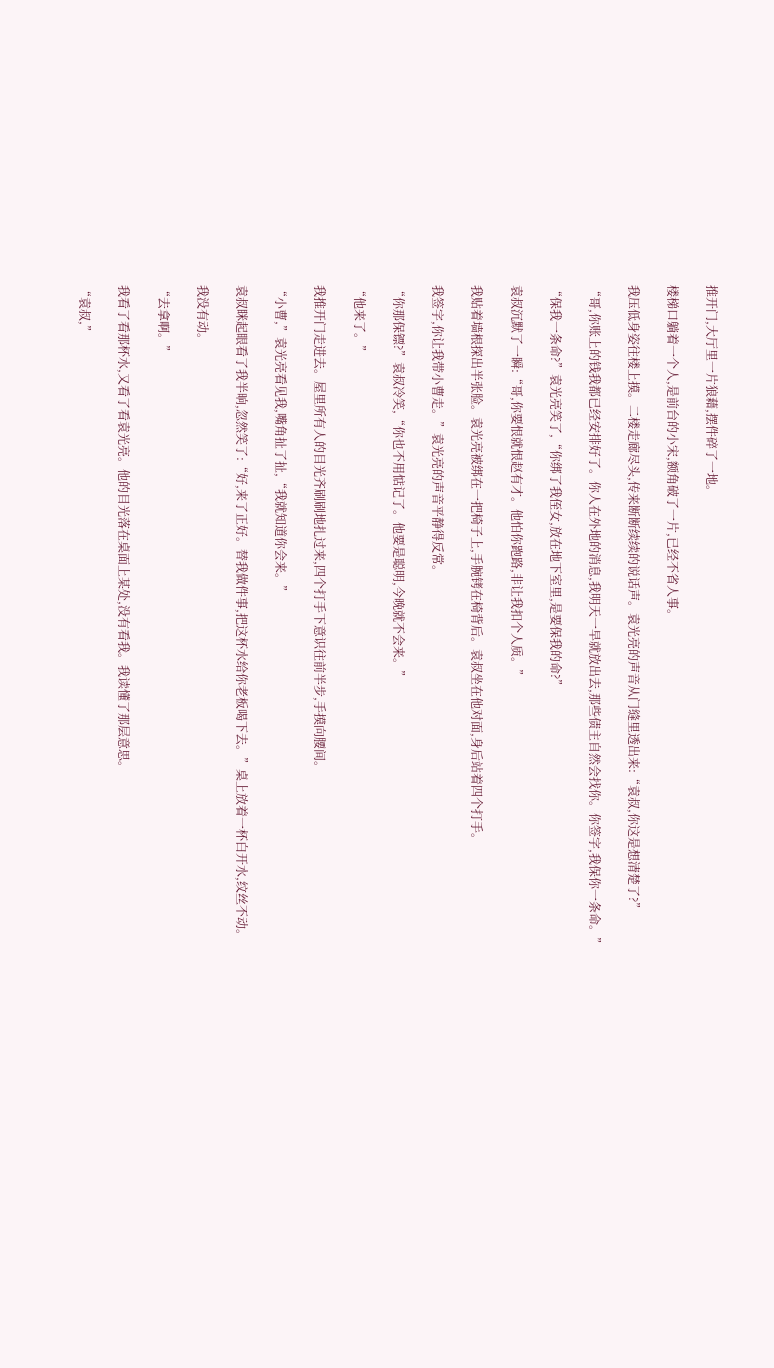推开门,大厅里一片狼藉,摆件碎了一地。

楼梯口躺着一个人,是前台的小宋,额角破了一片,已经不省人事。

我压低身姿往楼上摸。二楼走廊尽头,传来断断续续的说话声。袁光亮的声音从门缝里透出来:“袁叔,你这是想清楚了?”

“哥,你账上的钱我都已经安排好了。你人在外地的消息,我明天一早就放出去,那些债主自然会找你。你签字,我保你一条命。”

“保我一条命?”袁光亮笑了,“你绑了我侄女,放在地下室里,是要保我的命?”

袁叔沉默了一瞬:“哥,你要恨就恨赵有才。他怕你跑路,非让我扣个人质。”

我贴着墙根探出半张脸。袁光亮被绑在一把椅子上,手腕铐在椅背后。袁叔坐在他对面,身后站着四个打手。

我签字,你让我带小曹走。”袁光亮的声音平静得反常。

“你那保镖?”袁叔冷笑,“你也不用惦记了。他要是聪明,今晚就不会来。”

“他来了。”

我推开门走进去。屋里所有人的目光齐刷刷地扎过来,四个打手下意识往前半步,手摸向腰间。

“小曹,”袁光亮看见我,嘴角扯了扯,“我就知道你会来。”

袁叔眯起眼看了我半晌,忽然笑了:“好,来了正好。替我做件事,把这杯水给你老板喝下去。”桌上放着一杯白开水,纹丝不动。

我没有动。

“去拿啊。”

我看了看那杯水,又看了看袁光亮。他的目光落在桌面上某处,没有看我。我读懂了那层意思。

“袁叔,”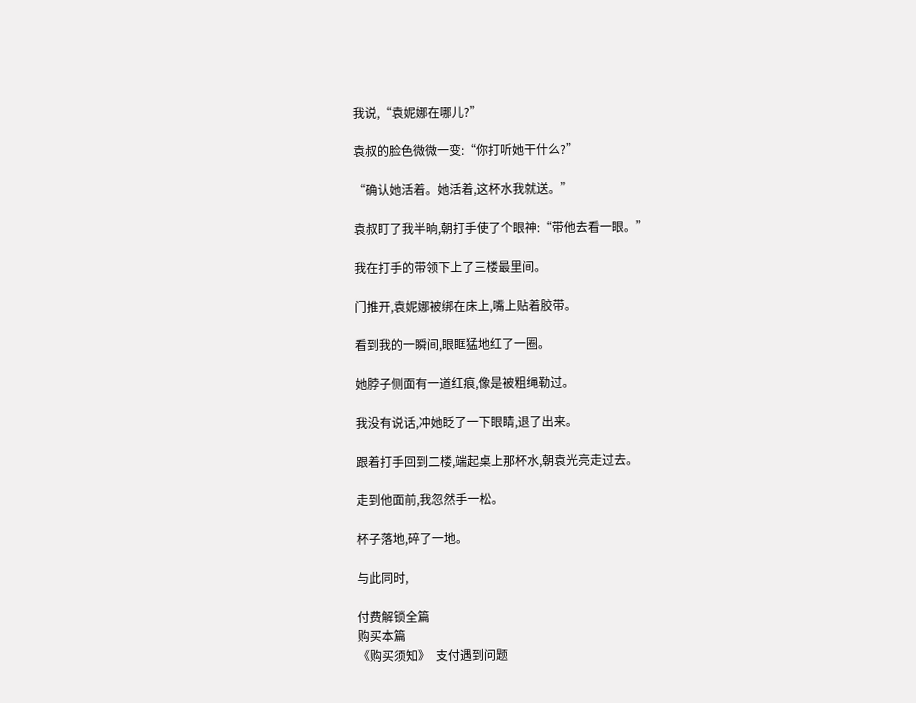我说,“袁妮娜在哪儿?”

袁叔的脸色微微一变:“你打听她干什么?”

“确认她活着。她活着,这杯水我就送。”

袁叔盯了我半晌,朝打手使了个眼神:“带他去看一眼。”

我在打手的带领下上了三楼最里间。

门推开,袁妮娜被绑在床上,嘴上贴着胶带。

看到我的一瞬间,眼眶猛地红了一圈。

她脖子侧面有一道红痕,像是被粗绳勒过。

我没有说话,冲她眨了一下眼睛,退了出来。

跟着打手回到二楼,端起桌上那杯水,朝袁光亮走过去。

走到他面前,我忽然手一松。

杯子落地,碎了一地。

与此同时,

付费解锁全篇
购买本篇
《购买须知》  支付遇到问题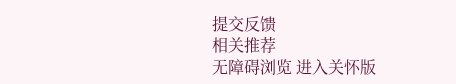提交反馈
相关推荐
无障碍浏览 进入关怀版